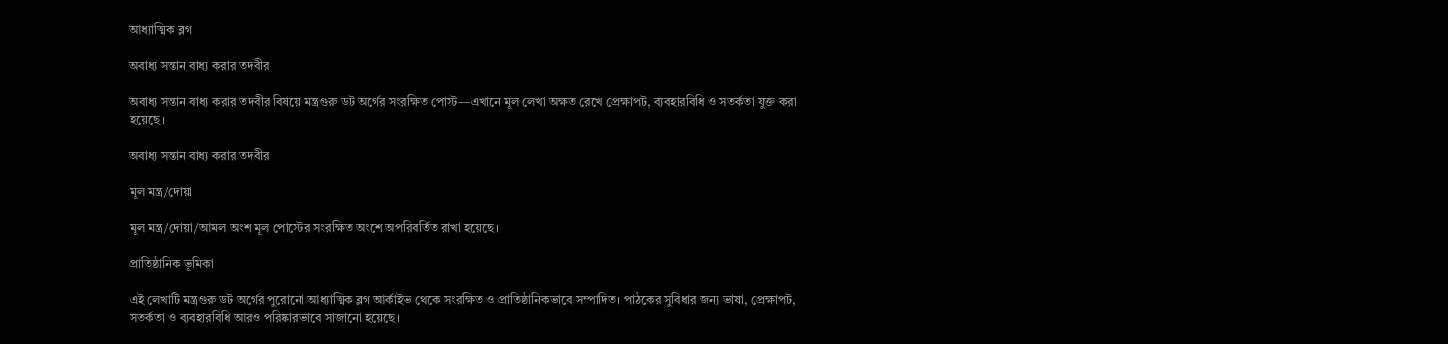আধ্যাত্মিক ব্লগ

অবাধ্য সন্তান বাধ্য করার তদবীর

অবাধ্য সন্তান বাধ্য করার তদবীর বিষয়ে মন্ত্রগুরু ডট অর্গের সংরক্ষিত পোস্ট—এখানে মূল লেখা অক্ষত রেখে প্রেক্ষাপট, ব্যবহারবিধি ও সতর্কতা যুক্ত করা হয়েছে।

অবাধ্য সন্তান বাধ্য করার তদবীর

মূল মন্ত্র/দোয়া

মূল মন্ত্র/দোয়া/আমল অংশ মূল পোস্টের সংরক্ষিত অংশে অপরিবর্তিত রাখা হয়েছে।

প্রাতিষ্ঠানিক ভূমিকা

এই লেখাটি মন্ত্রগুরু ডট অর্গের পুরোনো আধ্যাত্মিক ব্লগ আর্কাইভ থেকে সংরক্ষিত ও প্রাতিষ্ঠানিকভাবে সম্পাদিত। পাঠকের সুবিধার জন্য ভাষা, প্রেক্ষাপট, সতর্কতা ও ব্যবহারবিধি আরও পরিষ্কারভাবে সাজানো হয়েছে।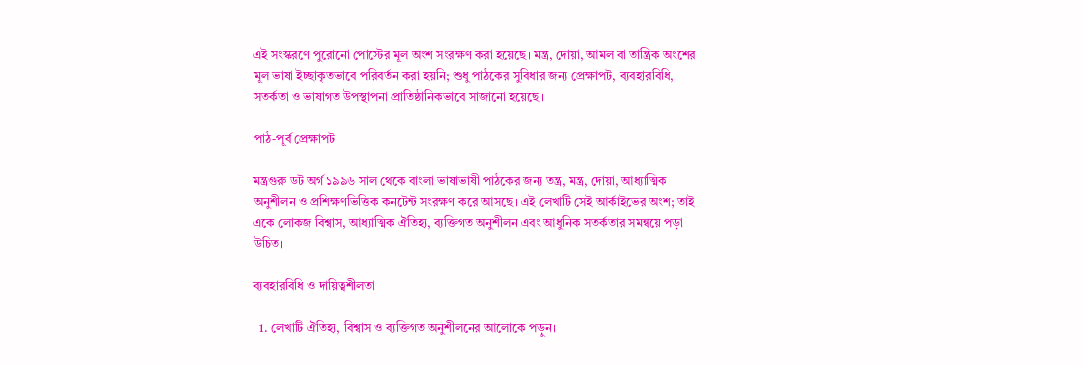এই সংস্করণে পুরোনো পোস্টের মূল অংশ সংরক্ষণ করা হয়েছে। মন্ত্র, দোয়া, আমল বা তান্ত্রিক অংশের মূল ভাষা ইচ্ছাকৃতভাবে পরিবর্তন করা হয়নি; শুধু পাঠকের সুবিধার জন্য প্রেক্ষাপট, ব্যবহারবিধি, সতর্কতা ও ভাষাগত উপস্থাপনা প্রাতিষ্ঠানিকভাবে সাজানো হয়েছে।

পাঠ-পূর্ব প্রেক্ষাপট

মন্ত্রগুরু ডট অর্গ ১৯৯৬ সাল থেকে বাংলা ভাষাভাষী পাঠকের জন্য তন্ত্র, মন্ত্র, দোয়া, আধ্যাত্মিক অনুশীলন ও প্রশিক্ষণভিত্তিক কনটেন্ট সংরক্ষণ করে আসছে। এই লেখাটি সেই আর্কাইভের অংশ; তাই একে লোকজ বিশ্বাস, আধ্যাত্মিক ঐতিহ্য, ব্যক্তিগত অনুশীলন এবং আধুনিক সতর্কতার সমন্বয়ে পড়া উচিত।

ব্যবহারবিধি ও দায়িত্বশীলতা

  1. লেখাটি ঐতিহ্য, বিশ্বাস ও ব্যক্তিগত অনুশীলনের আলোকে পড়ুন।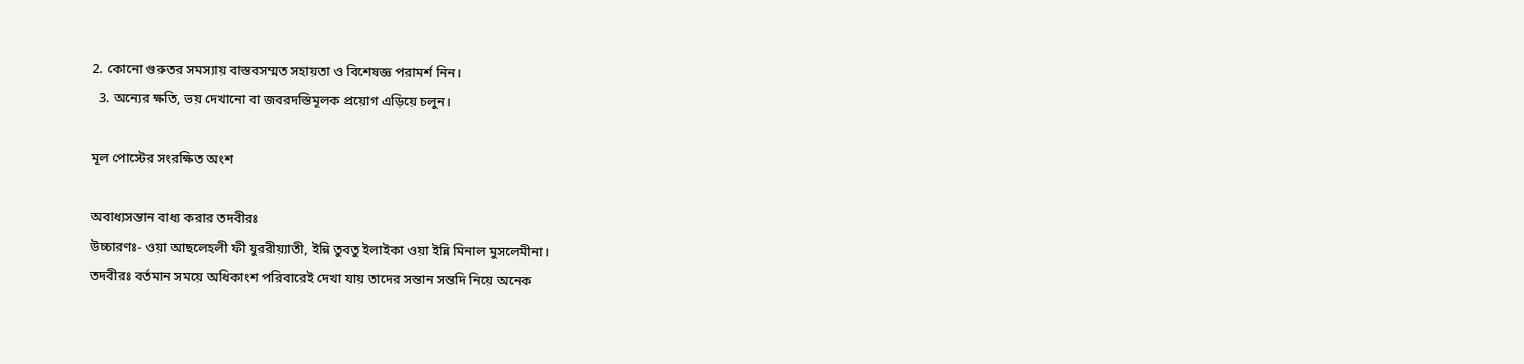2. কোনো গুরুতর সমস্যায় বাস্তবসম্মত সহায়তা ও বিশেষজ্ঞ পরামর্শ নিন।
  3. অন্যের ক্ষতি, ভয় দেখানো বা জবরদস্তিমূলক প্রয়োগ এড়িয়ে চলুন।

মূল পোস্টের সংরক্ষিত অংশ

অবাধ্যসন্তান বাধ্য করার তদবীরঃ
উচ্চারণঃ- ওয়া আছলেহলী ফী যুররীয়্যাতী, ইন্নি তুবতু ইলাইকা ওয়া ইন্নি মিনাল মুসলেমীনা।
তদবীরঃ বর্তমান সময়ে অধিকাংশ পরিবারেই দেখা যায় তাদের সন্তান সন্তদি নিয়ে অনেক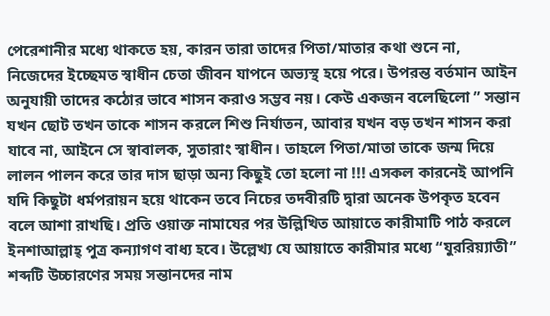পেরেশানীর মধ্যে থাকতে হয়, কারন তারা তাদের পিতা/মাতার কথা শুনে না, নিজেদের ইচ্ছেমত স্বাধীন চেতা জীবন যাপনে অভ্যস্থ হয়ে পরে। উপরন্ত বর্তমান আইন অনুযায়ী তাদের কঠোর ভাবে শাসন করাও সম্ভব নয়। কেউ একজন বলেছিলো ” সন্তান যখন ছোট তখন তাকে শাসন করলে শিশু নির্যাতন, আবার যখন বড় তখন শাসন করা যাবে না, আইনে সে স্বাবালক, সুতারাং স্বাধীন। তাহলে পিতা/মাতা তাকে জন্ম দিয়ে লালন পালন করে তার দাস ছাড়া অন্য কিছুই তো হলো না !!! এসকল কারনেই আপনি যদি কিছুটা ধর্মপরায়ন হয়ে থাকেন তবে নিচের তদবীরটি দ্বারা অনেক উপকৃত হবেন বলে আশা রাখছি। প্রতি ওয়াক্ত নামাযের পর উল্লিখিত আয়াতে কারীমাটি পাঠ করলে ইনশাআল্লাহ্ পুত্র কন্যাগণ বাধ্য হবে। উল্লেখ্য যে আয়াতে কারীমার মধ্যে “যুররিয়্যাতী” শব্দটি উচ্চারণের সময় সন্তানদের নাম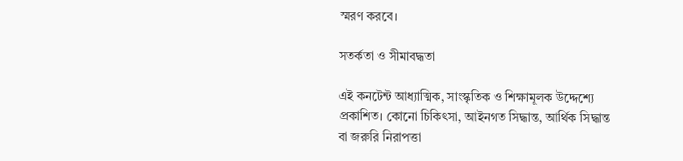স্মরণ করবে।

সতর্কতা ও সীমাবদ্ধতা

এই কনটেন্ট আধ্যাত্মিক, সাংস্কৃতিক ও শিক্ষামূলক উদ্দেশ্যে প্রকাশিত। কোনো চিকিৎসা, আইনগত সিদ্ধান্ত, আর্থিক সিদ্ধান্ত বা জরুরি নিরাপত্তা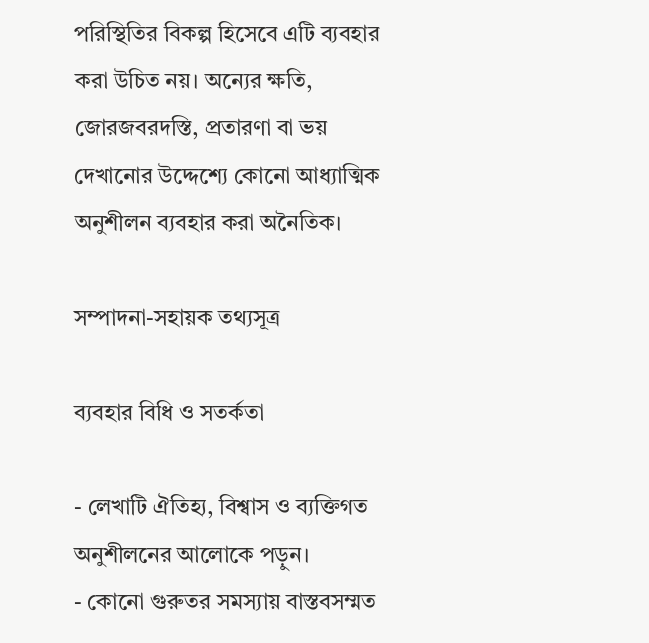পরিস্থিতির বিকল্প হিসেবে এটি ব্যবহার করা উচিত নয়। অন্যের ক্ষতি, জোরজবরদস্তি, প্রতারণা বা ভয় দেখানোর উদ্দেশ্যে কোনো আধ্যাত্মিক অনুশীলন ব্যবহার করা অনৈতিক।

সম্পাদনা-সহায়ক তথ্যসূত্র

ব্যবহার বিধি ও সতর্কতা

- লেখাটি ঐতিহ্য, বিশ্বাস ও ব্যক্তিগত অনুশীলনের আলোকে পড়ুন।
- কোনো গুরুতর সমস্যায় বাস্তবসম্মত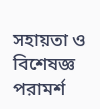সহায়তা ও বিশেষজ্ঞ পরামর্শ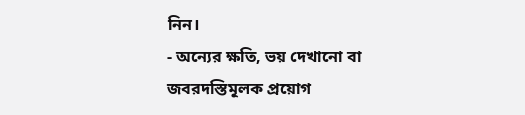নিন।
- অন্যের ক্ষতি, ভয় দেখানো বা জবরদস্তিমূলক প্রয়োগ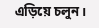এড়িয়ে চলুন।